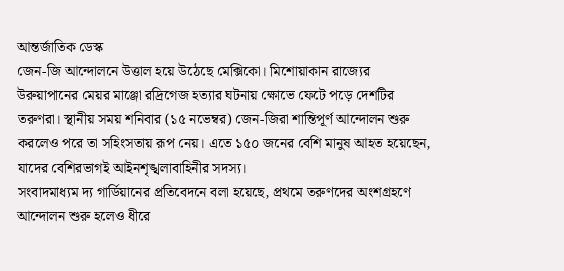আন্তর্জাতিক ডেস্ক
জেন-জি আন্দোলনে উত্তাল হয়ে উঠেছে মেক্সিকো। মিশোয়াকান রাজ্যের উরুয়াপানের মেয়র মাঞ্জো রদ্রিগেজ হত্যার ঘটনায় ক্ষোভে ফেটে পড়ে দেশটির তরুণরা। স্থানীয় সময় শনিবার (১৫ নভেম্বর) জেন-জিরা শান্তিপূর্ণ আন্দোলন শুরু করলেও পরে তা সহিংসতায় রূপ নেয়। এতে ১৫০ জনের বেশি মানুষ আহত হয়েছেন, যাদের বেশিরভাগই আইনশৃঙ্খলাবাহিনীর সদস্য।
সংবাদমাধ্যম দ্য গার্ডিয়ানের প্রতিবেদনে বলা হয়েছে, প্রথমে তরুণদের অংশগ্রহণে আন্দোলন শুরু হলেও ধীরে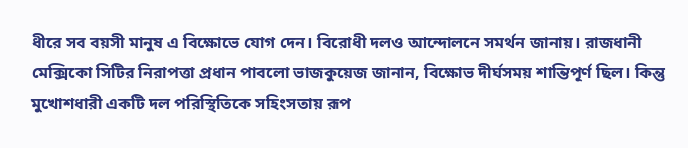ধীরে সব বয়সী মানুষ এ বিক্ষোভে যোগ দেন। বিরোধী দলও আন্দোলনে সমর্থন জানায়। রাজধানী মেক্সিকো সিটির নিরাপত্তা প্রধান পাবলো ভাজকুয়েজ জানান, বিক্ষোভ দীর্ঘসময় শান্তিপূর্ণ ছিল। কিন্তু মুখোশধারী একটি দল পরিস্থিতিকে সহিংসতায় রূপ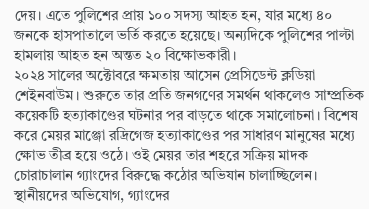দেয়। এতে পুলিশের প্রায় ১০০ সদস্য আহত হন, যার মধ্যে ৪০ জনকে হাসপাতালে ভর্তি করতে হয়েছে। অন্যদিকে পুলিশের পাল্টা হামলায় আহত হন অন্তত ২০ বিক্ষোভকারী।
২০২৪ সালের অক্টোবরে ক্ষমতায় আসেন প্রেসিডেন্ট ক্লডিয়া শেইনবাউম। শুরুতে তার প্রতি জনগণের সমর্থন থাকলেও সাম্প্রতিক কয়েকটি হত্যাকাণ্ডের ঘটনার পর বাড়তে থাকে সমালোচনা। বিশেষ করে মেয়র মাঞ্জো রদ্রিগেজ হত্যাকাণ্ডের পর সাধারণ মানুষের মধ্যে ক্ষোভ তীব্র হয়ে ওঠে। ওই মেয়র তার শহরে সক্রিয় মাদক চোরাচালান গ্যাংদের বিরুদ্ধে কঠোর অভিযান চালাচ্ছিলেন। স্থানীয়দের অভিযোগ, গ্যাংদের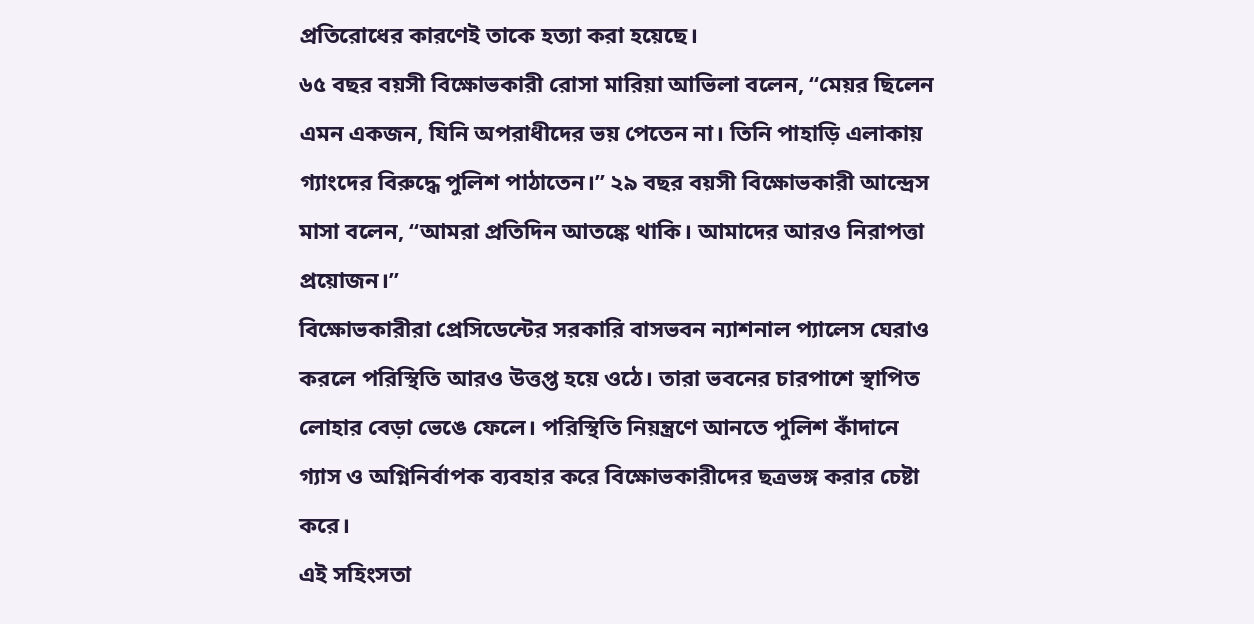প্রতিরোধের কারণেই তাকে হত্যা করা হয়েছে।
৬৫ বছর বয়সী বিক্ষোভকারী রোসা মারিয়া আভিলা বলেন, “মেয়র ছিলেন এমন একজন, যিনি অপরাধীদের ভয় পেতেন না। তিনি পাহাড়ি এলাকায় গ্যাংদের বিরুদ্ধে পুলিশ পাঠাতেন।” ২৯ বছর বয়সী বিক্ষোভকারী আন্দ্রেস মাসা বলেন, “আমরা প্রতিদিন আতঙ্কে থাকি। আমাদের আরও নিরাপত্তা প্রয়োজন।”
বিক্ষোভকারীরা প্রেসিডেন্টের সরকারি বাসভবন ন্যাশনাল প্যালেস ঘেরাও করলে পরিস্থিতি আরও উত্তপ্ত হয়ে ওঠে। তারা ভবনের চারপাশে স্থাপিত লোহার বেড়া ভেঙে ফেলে। পরিস্থিতি নিয়ন্ত্রণে আনতে পুলিশ কাঁদানে গ্যাস ও অগ্নিনির্বাপক ব্যবহার করে বিক্ষোভকারীদের ছত্রভঙ্গ করার চেষ্টা করে।
এই সহিংসতা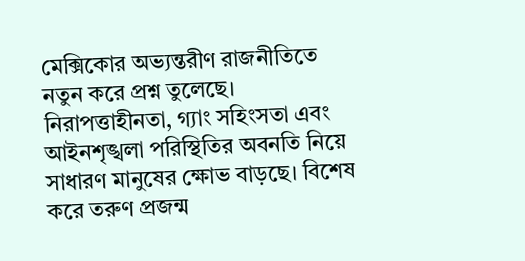মেক্সিকোর অভ্যন্তরীণ রাজনীতিতে নতুন করে প্রশ্ন তুলেছে। নিরাপত্তাহীনতা, গ্যাং সহিংসতা এবং আইনশৃঙ্খলা পরিস্থিতির অবনতি নিয়ে সাধারণ মানুষের ক্ষোভ বাড়ছে। বিশেষ করে তরুণ প্রজন্ম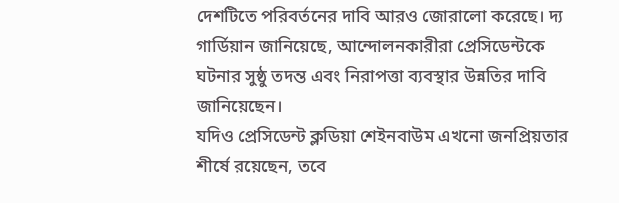দেশটিতে পরিবর্তনের দাবি আরও জোরালো করেছে। দ্য গার্ডিয়ান জানিয়েছে, আন্দোলনকারীরা প্রেসিডেন্টকে ঘটনার সুষ্ঠু তদন্ত এবং নিরাপত্তা ব্যবস্থার উন্নতির দাবি জানিয়েছেন।
যদিও প্রেসিডেন্ট ক্লডিয়া শেইনবাউম এখনো জনপ্রিয়তার শীর্ষে রয়েছেন, তবে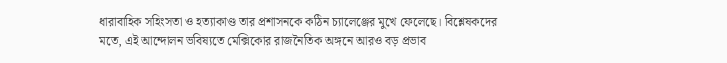ধারাবাহিক সহিংসতা ও হত্যাকাণ্ড তার প্রশাসনকে কঠিন চ্যালেঞ্জের মুখে ফেলেছে। বিশ্লেষকদের মতে, এই আন্দোলন ভবিষ্যতে মেক্সিকোর রাজনৈতিক অঙ্গনে আরও বড় প্রভাব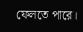ফেলতে পারে।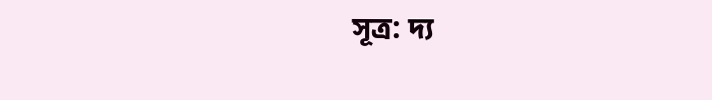সূত্র: দ্য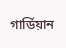গার্ডিয়ান